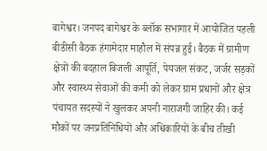बागेश्वर। जनपद बागेश्वर के ब्लॉक सभागार में आयोजित पहली बीडीसी बैठक हंगामेदार माहौल में संपन्न हुई। बैठक में ग्रामीण क्षेत्रों की बदहाल बिजली आपूर्ति, पेयजल संकट, जर्जर सड़कों और स्वास्थ्य सेवाओं की कमी को लेकर ग्राम प्रधानों और क्षेत्र पंचायत सदस्यों ने खुलकर अपनी नाराजगी जाहिर की। कई मौकों पर जनप्रतिनिधियों और अधिकारियों के बीच तीखी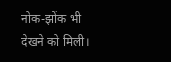नोक-झोंक भी देखने को मिली।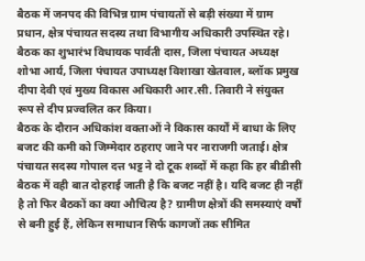बैठक में जनपद की विभिन्न ग्राम पंचायतों से बड़ी संख्या में ग्राम प्रधान, क्षेत्र पंचायत सदस्य तथा विभागीय अधिकारी उपस्थित रहे। बैठक का शुभारंभ विधायक पार्वती दास, जिला पंचायत अध्यक्ष शोभा आर्य, जिला पंचायत उपाध्यक्ष विशाखा खेतवाल, ब्लॉक प्रमुख दीपा देवी एवं मुख्य विकास अधिकारी आर.सी. तिवारी ने संयुक्त रूप से दीप प्रज्वलित कर किया।
बैठक के दौरान अधिकांश वक्ताओं ने विकास कार्यों में बाधा के लिए बजट की कमी को जिम्मेदार ठहराए जाने पर नाराजगी जताई। क्षेत्र पंचायत सदस्य गोपाल दत्त भट्ट ने दो टूक शब्दों में कहा कि हर बीडीसी बैठक में वही बात दोहराई जाती है कि बजट नहीं है। यदि बजट ही नहीं है तो फिर बैठकों का क्या औचित्य है? ग्रामीण क्षेत्रों की समस्याएं वर्षों से बनी हुई हैं, लेकिन समाधान सिर्फ कागजों तक सीमित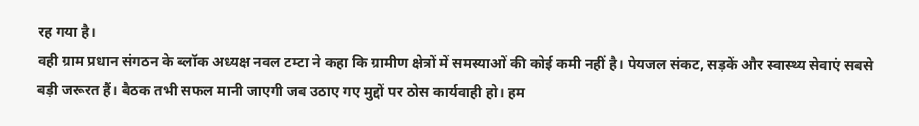रह गया है।
वही ग्राम प्रधान संगठन के ब्लॉक अध्यक्ष नवल टम्टा ने कहा कि ग्रामीण क्षेत्रों में समस्याओं की कोई कमी नहीं है। पेयजल संकट, सड़कें और स्वास्थ्य सेवाएं सबसे बड़ी जरूरत हैं। बैठक तभी सफल मानी जाएगी जब उठाए गए मुद्दों पर ठोस कार्यवाही हो। हम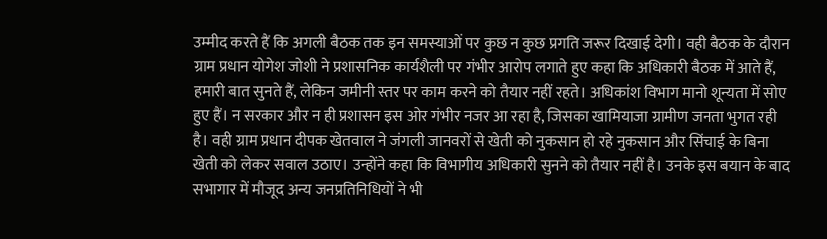उम्मीद करते हैं कि अगली बैठक तक इन समस्याओं पर कुछ न कुछ प्रगति जरूर दिखाई देगी। वही बैठक के दौरान ग्राम प्रधान योगेश जोशी ने प्रशासनिक कार्यशैली पर गंभीर आरोप लगाते हुए कहा कि अधिकारी बैठक में आते हैं, हमारी बात सुनते हैं, लेकिन जमीनी स्तर पर काम करने को तैयार नहीं रहते। अधिकांश विभाग मानो शून्यता में सोए हुए हैं। न सरकार और न ही प्रशासन इस ओर गंभीर नजर आ रहा है, जिसका खामियाजा ग्रामीण जनता भुगत रही है। वही ग्राम प्रधान दीपक खेतवाल ने जंगली जानवरों से खेती को नुकसान हो रहे नुकसान और सिंचाई के बिना खेती को लेकर सवाल उठाए। उन्होंने कहा कि विभागीय अधिकारी सुनने को तैयार नहीं है। उनके इस बयान के बाद सभागार में मौजूद अन्य जनप्रतिनिधियों ने भी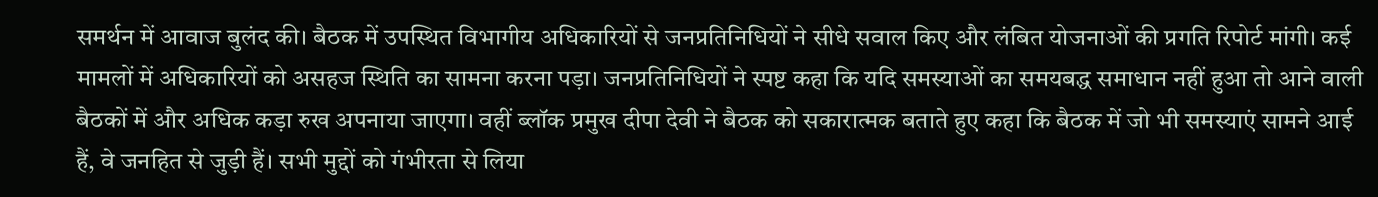समर्थन में आवाज बुलंद की। बैठक में उपस्थित विभागीय अधिकारियों से जनप्रतिनिधियों ने सीधे सवाल किए और लंबित योजनाओं की प्रगति रिपोर्ट मांगी। कई मामलों में अधिकारियों को असहज स्थिति का सामना करना पड़ा। जनप्रतिनिधियों ने स्पष्ट कहा कि यदि समस्याओं का समयबद्ध समाधान नहीं हुआ तो आने वाली बैठकों में और अधिक कड़ा रुख अपनाया जाएगा। वहीं ब्लॉक प्रमुख दीपा देवी ने बैठक को सकारात्मक बताते हुए कहा कि बैठक में जो भी समस्याएं सामने आई हैं, वे जनहित से जुड़ी हैं। सभी मुद्दों को गंभीरता से लिया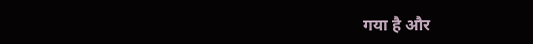गया है और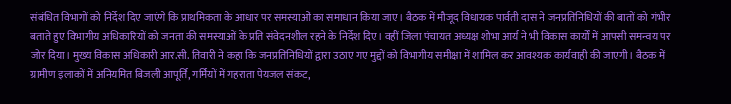संबंधित विभागों को निर्देश दिए जाएंगे कि प्राथमिकता के आधार पर समस्याओं का समाधान किया जाए। बैठक में मौजूद विधायक पार्वती दास ने जनप्रतिनिधियों की बातों को गंभीर बताते हुए विभागीय अधिकारियों को जनता की समस्याओं के प्रति संवेदनशील रहने के निर्देश दिए। वहीं जिला पंचायत अध्यक्ष शोभा आर्य ने भी विकास कार्यों में आपसी समन्वय पर जोर दिया। मुख्य विकास अधिकारी आर.सी. तिवारी ने कहा कि जनप्रतिनिधियों द्वारा उठाए गए मुद्दों को विभागीय समीक्षा में शामिल कर आवश्यक कार्यवाही की जाएगी। बैठक में ग्रामीण इलाकों में अनियमित बिजली आपूर्ति, गर्मियों में गहराता पेयजल संकट,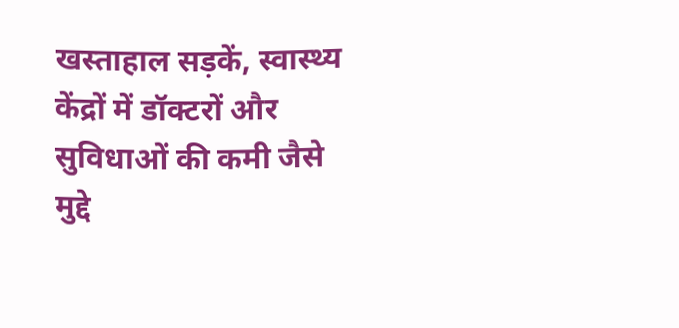खस्ताहाल सड़कें, स्वास्थ्य केंद्रों में डॉक्टरों और सुविधाओं की कमी जैसे मुद्दे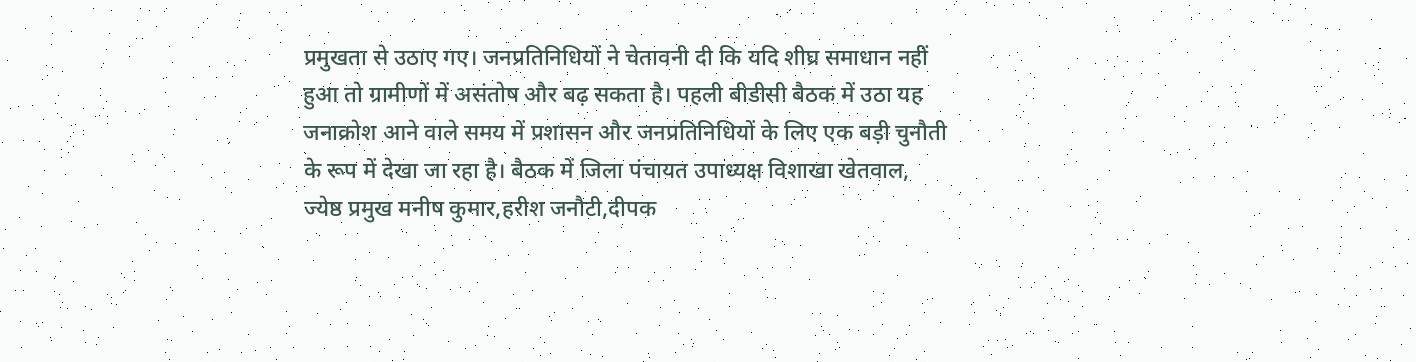प्रमुखता से उठाए गए। जनप्रतिनिधियों ने चेतावनी दी कि यदि शीघ्र समाधान नहीं हुआ तो ग्रामीणों में असंतोष और बढ़ सकता है। पहली बीडीसी बैठक में उठा यह जनाक्रोश आने वाले समय में प्रशासन और जनप्रतिनिधियों के लिए एक बड़ी चुनौती के रूप में देखा जा रहा है। बैठक में जिला पंचायत उपाध्यक्ष विशाखा खेतवाल, ज्येष्ठ प्रमुख मनीष कुमार,हरीश जनौटी,दीपक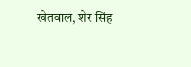खेतवाल, शेर सिंह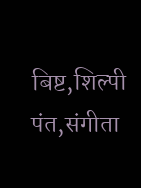बिष्ट,शिल्पी पंत,संगीता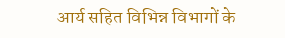आर्य सहित विभिन्न विभागों के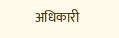अधिकारी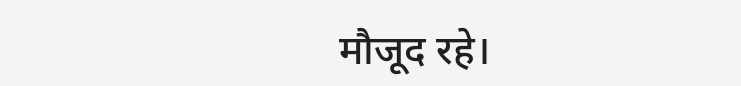मौजूद रहे।